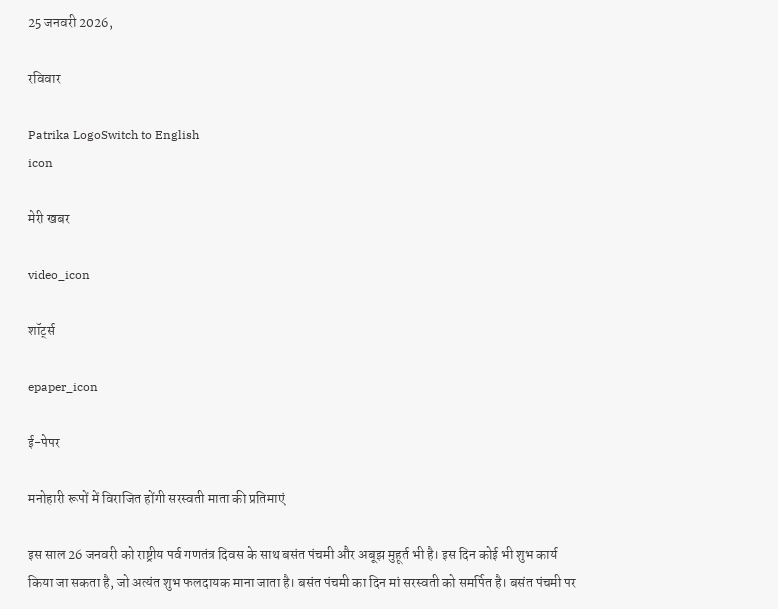25 जनवरी 2026,

रविवार

Patrika LogoSwitch to English
icon

मेरी खबर

video_icon

शॉर्ट्स

epaper_icon

ई-पेपर

मनोहारी रूपों में विराजित होंगी सरस्वती माता की प्रतिमाएं

इस साल 26 जनवरी को राष्ट्रीय पर्व गणतंत्र दिवस के साथ बसंत पंचमी और अबूझ मुहूर्त भी है। इस दिन कोई भी शुभ कार्य किया जा सकता है, जो अत्यंत शुभ फलदायक माना जाता है। बसंत पंचमी का दिन मां सरस्वती को समर्पित है। बसंत पंचमी पर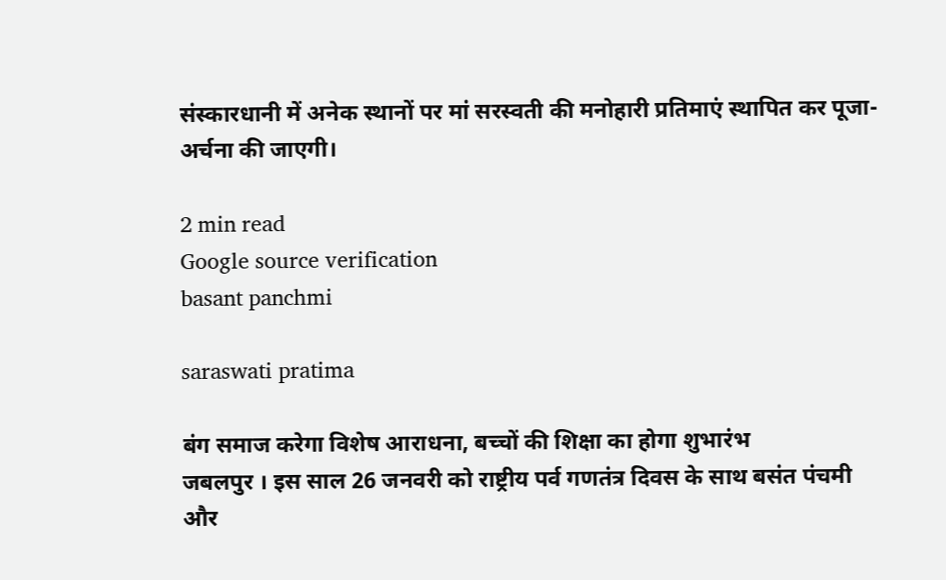संस्कारधानी में अनेक स्थानों पर मां सरस्वती की मनोहारी प्रतिमाएं स्थापित कर पूजा-अर्चना की जाएगी।

2 min read
Google source verification
basant panchmi

saraswati pratima

बंग समाज करेगा विशेष आराधना, बच्चों की शिक्षा का होगा शुभारंभ
जबलपुर । इस साल 26 जनवरी को राष्ट्रीय पर्व गणतंत्र दिवस के साथ बसंत पंचमी और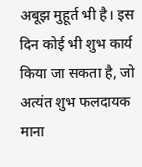अबूझ मुहूर्त भी है। इस दिन कोई भी शुभ कार्य किया जा सकता है, जो अत्यंत शुभ फलदायक माना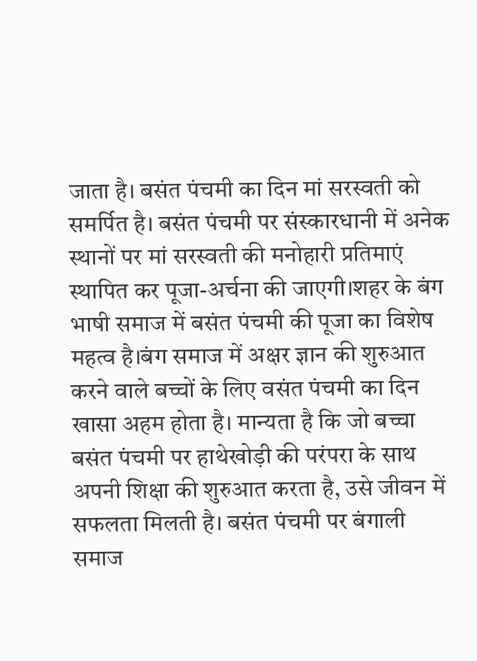जाता है। बसंत पंचमी का दिन मां सरस्वती को समर्पित है। बसंत पंचमी पर संस्कारधानी में अनेक स्थानों पर मां सरस्वती की मनोहारी प्रतिमाएं स्थापित कर पूजा-अर्चना की जाएगी।शहर के बंग भाषी समाज में बसंत पंचमी की पूजा का विशेष महत्व है।बंग समाज में अक्षर ज्ञान की शुरुआत करने वाले बच्चों के लिए वसंत पंचमी का दिन खासा अहम होता है। मान्यता है कि जो बच्चा बसंत पंचमी पर हाथेखोड़ी की परंपरा के साथ अपनी शिक्षा की शुरुआत करता है, उसे जीवन में सफलता मिलती है। बसंत पंचमी पर बंगाली समाज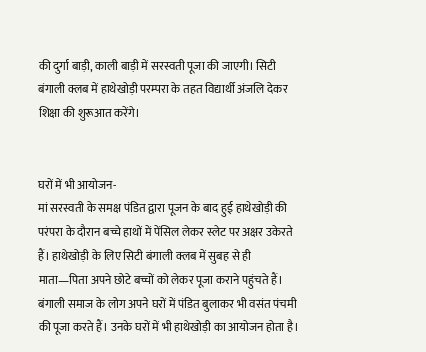की दुर्गा बाड़ी, काली बाड़ी में सरस्वती पूजा की जाएगी। सिटी बंगाली क्लब में हाथेखोड़ी परम्परा के तहत विद्यार्थी अंजलि देकर शिक्षा की शुरूआत करेंगे।


घरों में भी आयोजन-
मां सरस्वती के समक्ष पंडित द्वारा पूजन के बाद हुई हाथेखोड़ी की परंपरा के दौरान बच्चे हाथों में पेंसिल लेकर स्लेट पर अक्षर उकेरते हैं। हाथेखोड़ी के लिए सिटी बंगाली क्लब में सुबह से ही माता—पिता अपने छोटे बच्चों को लेकर पूजा कराने पहुंचते हैं। बंगाली समाज के लोग अपने घरों में पंडित बुलाकर भी वसंत पंचमी की पूजा करते हैं। उनके घरों में भी हाथेखोड़ी का आयोजन होता है।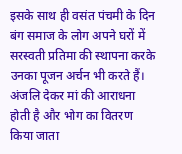इसके साथ ही वसंत पंचमी के दिन बंग समाज के लोग अपने घरों में सरस्वती प्रतिमा की स्थापना करके उनका पूजन अर्चन भी करते हैं। अंजलि देकर मां की आराधना होती है और भोग का वितरण किया जाता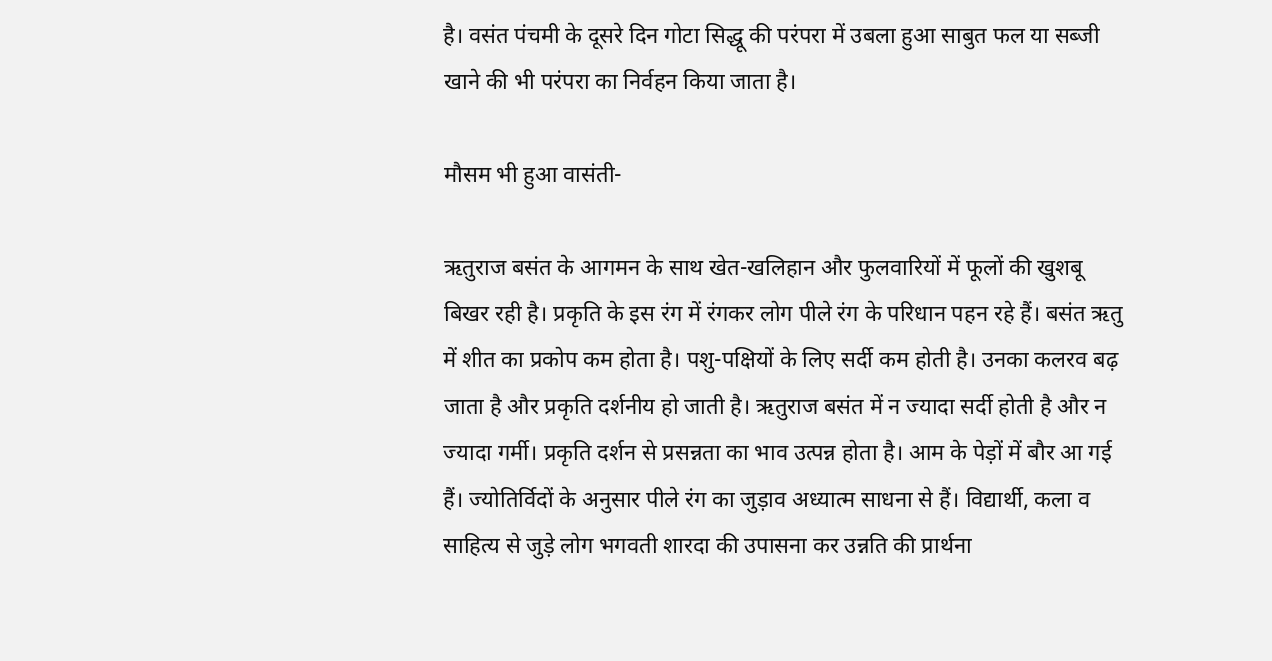है। वसंत पंचमी के दूसरे दिन गोटा सिद्धू की परंपरा में उबला हुआ साबुत फल या सब्जी खाने की भी परंपरा का निर्वहन किया जाता है।

मौसम भी हुआ वासंती-

ऋतुराज बसंत के आगमन के साथ खेत-खलिहान और फुलवारियों में फूलों की खुशबू बिखर रही है। प्रकृति के इस रंग में रंगकर लोग पीले रंग के परिधान पहन रहे हैं। बसंत ऋतु में शीत का प्रकोप कम होता है। पशु-पक्षियों के लिए सर्दी कम होती है। उनका कलरव बढ़ जाता है और प्रकृति दर्शनीय हो जाती है। ऋतुराज बसंत में न ज्यादा सर्दी होती है और न ज्यादा गर्मी। प्रकृति दर्शन से प्रसन्नता का भाव उत्पन्न होता है। आम के पेड़ों में बौर आ गई हैं। ज्योतिर्विदों के अनुसार पीले रंग का जुड़ाव अध्यात्म साधना से हैं। विद्यार्थी, कला व साहित्य से जुड़े लोग भगवती शारदा की उपासना कर उन्नति की प्रार्थना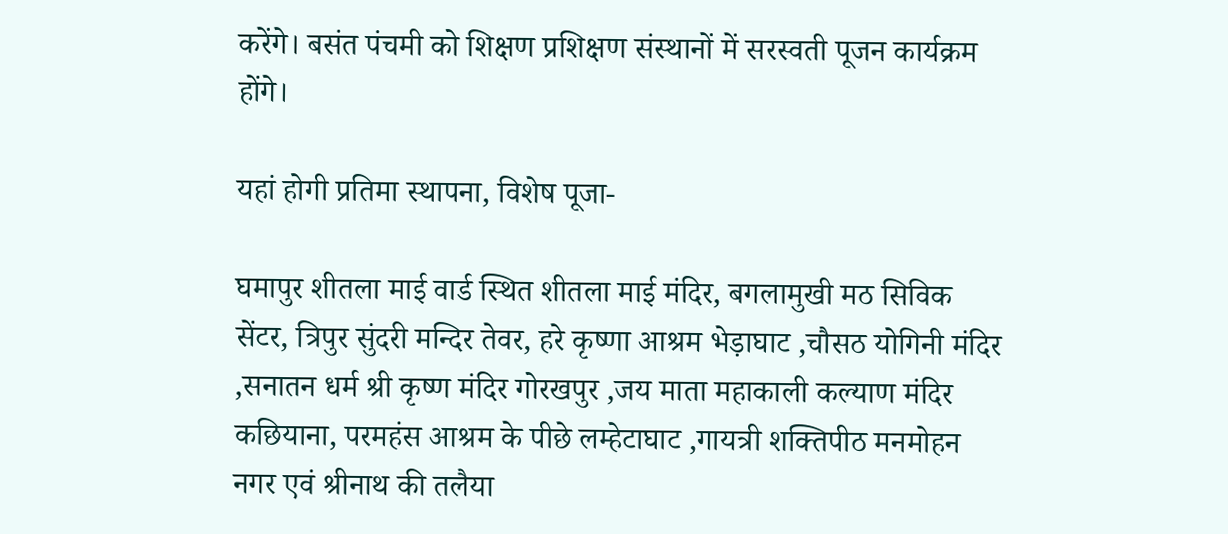करेंगे। बसंत पंचमी को शिक्षण प्रशिक्षण संस्थानों में सरस्वती पूजन कार्यक्रम होंगे।

यहां होगी प्रतिमा स्थापना, विशेष पूजा-

घमापुर शीतला माई वार्ड स्थित शीतला माई मंदिर, बगलामुखी मठ सिविक सेंटर, त्रिपुर सुंदरी मन्दिर तेवर, हरे कृष्णा आश्रम भेड़ाघाट ,चौसठ योगिनी मंदिर ,सनातन धर्म श्री कृष्ण मंदिर गोरखपुर ,जय माता महाकाली कल्याण मंदिर कछियाना, परमहंस आश्रम के पीछे लम्हेटाघाट ,गायत्री शक्तिपीठ मनमोहन नगर एवं श्रीनाथ की तलैया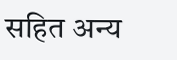सहित अन्य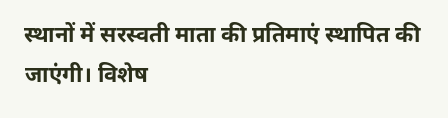स्थानों में सरस्वती माता की प्रतिमाएं स्थापित की जाएंगी। विशेष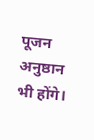पूजन अनुष्ठान भी होंगे।